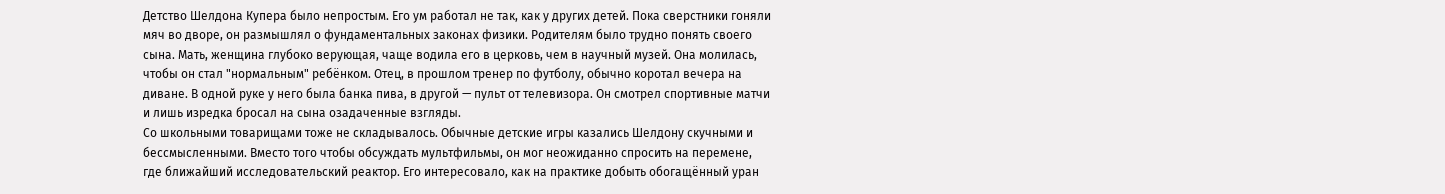Детство Шелдона Купера было непростым. Его ум работал не так, как у других детей. Пока сверстники гоняли мяч во дворе, он размышлял о фундаментальных законах физики. Родителям было трудно понять своего сына. Мать, женщина глубоко верующая, чаще водила его в церковь, чем в научный музей. Она молилась, чтобы он стал "нормальным" ребёнком. Отец, в прошлом тренер по футболу, обычно коротал вечера на диване. В одной руке у него была банка пива, в другой — пульт от телевизора. Он смотрел спортивные матчи и лишь изредка бросал на сына озадаченные взгляды.
Со школьными товарищами тоже не складывалось. Обычные детские игры казались Шелдону скучными и бессмысленными. Вместо того чтобы обсуждать мультфильмы, он мог неожиданно спросить на перемене, где ближайший исследовательский реактор. Его интересовало, как на практике добыть обогащённый уран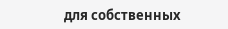для собственных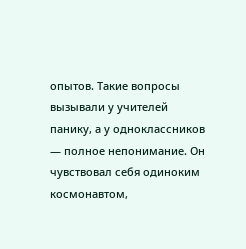опытов. Такие вопросы вызывали у учителей панику, а у одноклассников — полное непонимание. Он чувствовал себя одиноким космонавтом,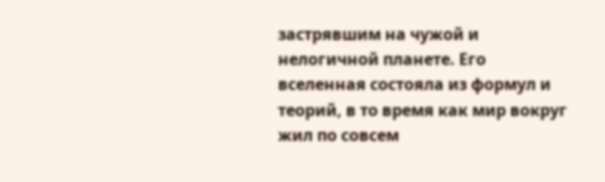застрявшим на чужой и нелогичной планете. Его вселенная состояла из формул и теорий, в то время как мир вокруг жил по совсем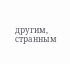другим, странным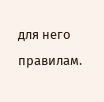для него правилам.